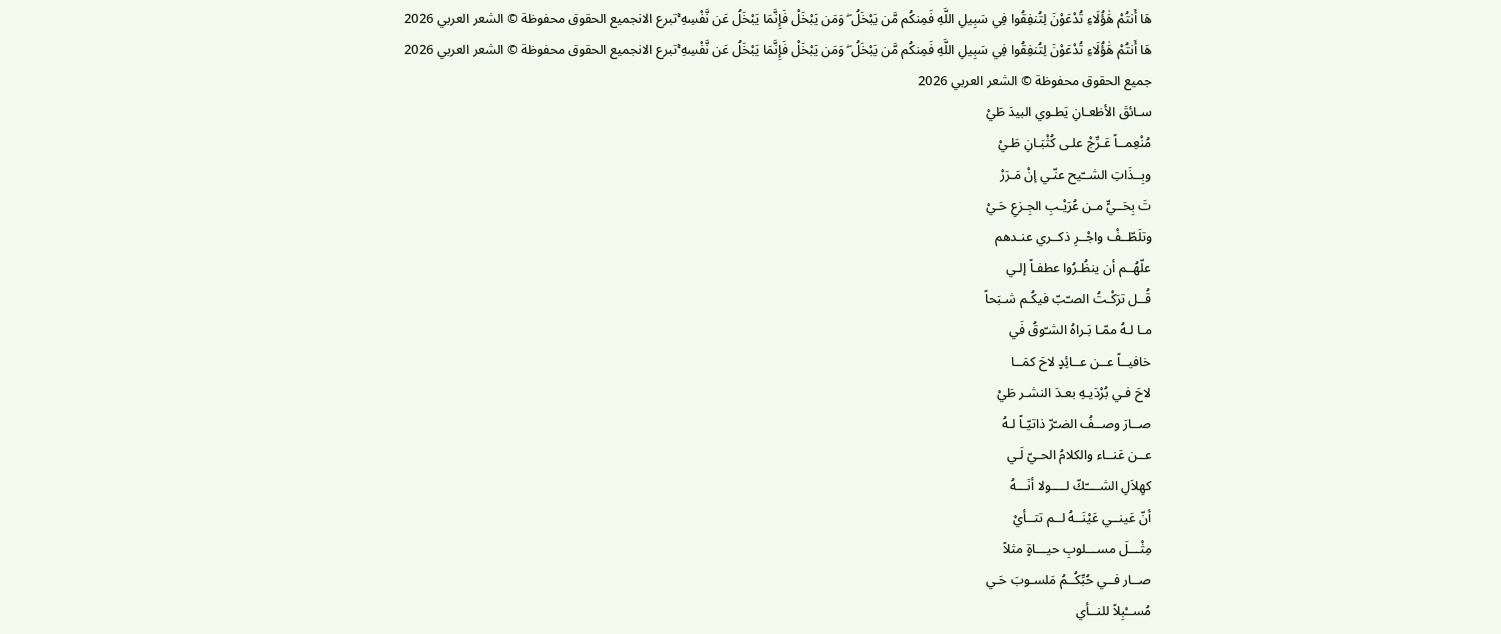هَا أَنتُمْ هَٰؤُلَاءِ تُدْعَوْنَ لِتُنفِقُوا فِي سَبِيلِ اللَّهِ فَمِنكُم مَّن يَبْخَلُ ۖ وَمَن يَبْخَلْ فَإِنَّمَا يَبْخَلُ عَن نَّفْسِهِ ۚتبرع الانجميع الحقوق محفوظة © الشعر العربي 2026
هَا أَنتُمْ هَٰؤُلَاءِ تُدْعَوْنَ لِتُنفِقُوا فِي سَبِيلِ اللَّهِ فَمِنكُم مَّن يَبْخَلُ ۖ وَمَن يَبْخَلْ فَإِنَّمَا يَبْخَلُ عَن نَّفْسِهِ ۚتبرع الانجميع الحقوق محفوظة © الشعر العربي 2026
جميع الحقوق محفوظة © الشعر العربي 2026
سـائقَ الأظعـانِ يَطـوي البيدَ طَيْ
مُنْعِمــاً عَـرِّجْ علـى كُثْبَـانِ طَـيْ
وبِــذَاتِ الشــّيح عنّـي إنْ مَـرَرْ
تَ بِحَــيٍّ مـن عُرَيْـبِ الجِـزعِ حَـيْ
وتلَطّــفْ واجْــرِ ذكــري عنـدهم
علّهُــم أن ينظُـرُوا عطفـاً إلـي
قُــل ترَكْـتُ الصـّبّ فيكُـم شـبَحاً
مـا لـهُ ممّـا بَـراهُ الشـّوقُ فَي
خافيــاً عــن عــائِدٍ لاحَ كمَــا
لاحَ فـي بُرْدَيـهِ بعـدَ النشـر طَيْ
صــارَ وصــفُ الضـّرّ ذاتيّـاً لـهُ
عــن عَنــاء والكلامُ الحـيّ لَـي
كهِلاَلِ الشــــّكّ لــــولا أنَـــهُ
أنّ عَينــي عَيْنَــهُ لــم تتــأيْ
مِثْـــلَ مســـلوبِ حيـــاةٍ مثلاً
صــار فــي حُبِّكُــمُ مَلسـوبَ حَـي
مُســْبِلاً للنــأي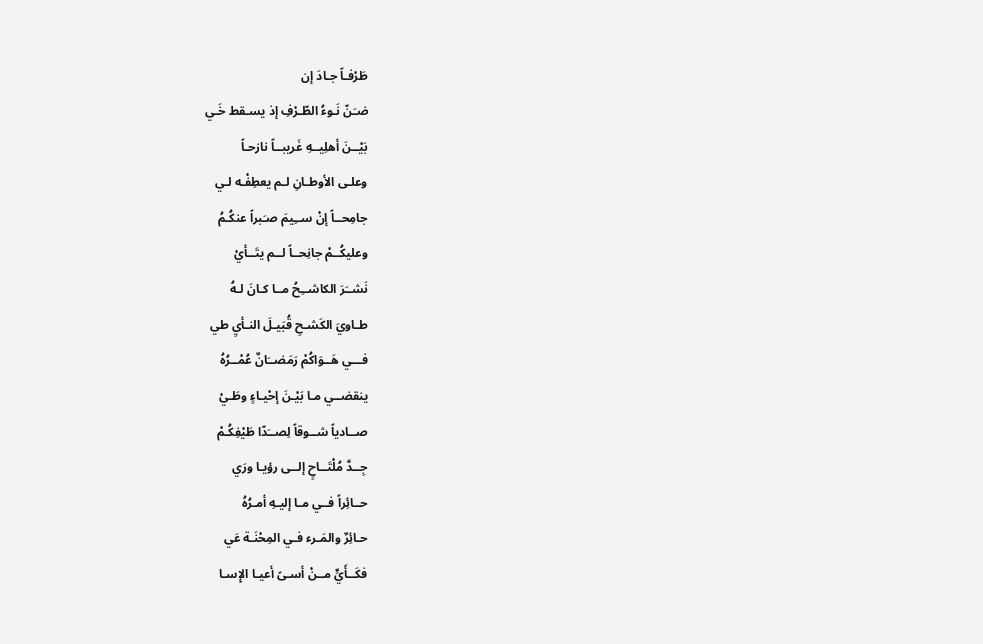طَرْفـاً جـادَ إن
ضـَنّ نَـوءُ الطّـرْفِ إذ يسـقط خَـي
بَيْــنَ أهلِيــهِ غَريبــاً نازحـاً
وعلـى الأوطـانِ لـم يعطِفْـه لـي
جامِحــاً إنْ ســِيمَ صـَبراً عنكُـمُ
وعليكُــمْ جانِحــاً لــم يتَــأيْ
نَشــَرَ الكاشــِحُ مــا كـانَ لـهُ
طـاويَ الكَشـحِ قُبَيـلَ النـأيِ طي
فـــي هَــوَاكُمْ رَمَضــَانٌ عُمْــرُهُ
ينقضــي مـا بَيْـنَ إحْيـاءٍ وطَـيْ
صــادياً شــوقاً لِصــَدّا طَيْفِكُـمْ
جِــدَّ مُلْتَــاحٍ إلــى رؤيـا ورَي
حــائِراً فــي مـا إليـهِ أمـرُهُ
حـائِرٌ والمَـرء فـي المِحْنَـة عَي
فكَــأَيٍّ مــنْ أسـىً أعيـا الإِسـا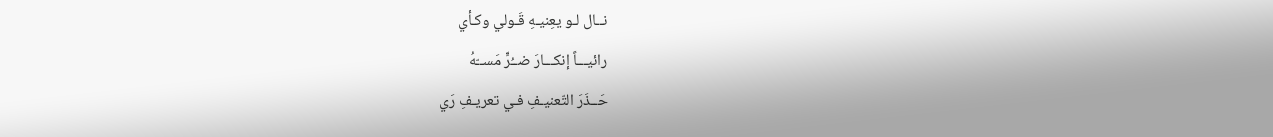نــال لـو يعِنيـهِ قَـولي وكـأي
رائيـــاً إنكـــارَ ضــُرٍّ مَســّهُ
حَــذَرَ التّعنيـفِ فـي تعريـفِ رَي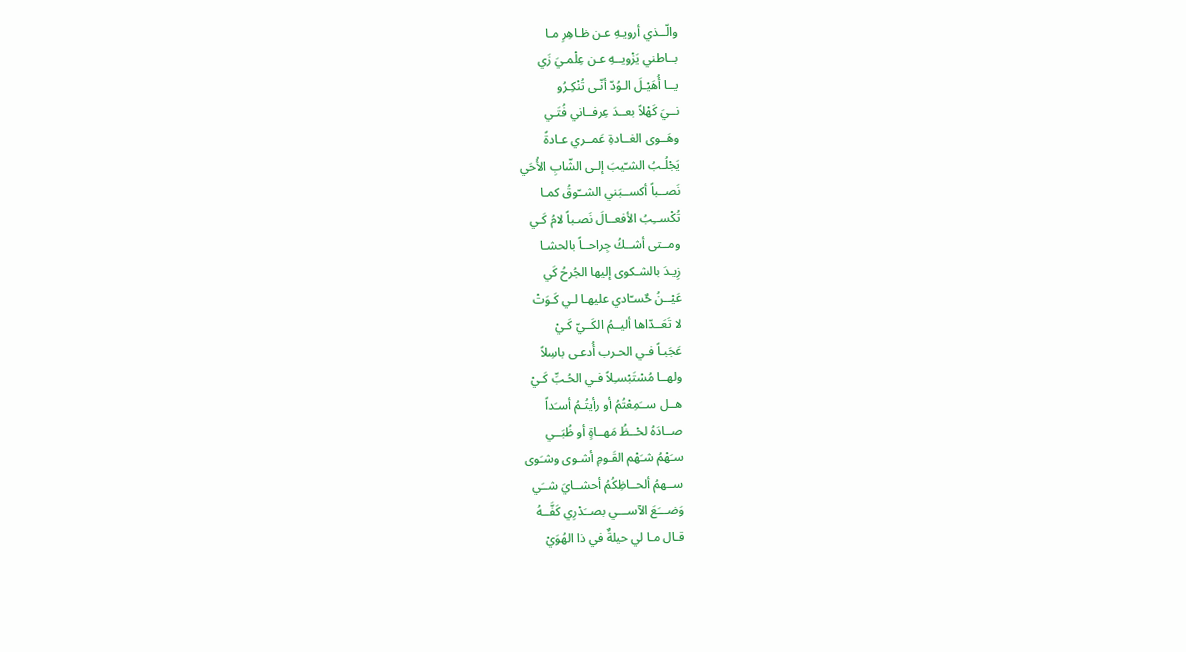والّــذي أرويـهِ عـن ظـاهِرِ مـا
بــاطني يَزْويــهِ عـن عِلْمـيَ زَي
يــا أُهَيْـلَ الـوُدّ أنّـى تُنْكِـرُو
نــيَ كَهْلاً بعــدَ عِرفــاني فُتَـي
وهَــوى الغــادةِ عَمــري عـادةً
يَجْلُـبُ الشـّيبَ إلـى الشّابِ الأُحَي
نَصــباً أكســبَني الشــّوقُ كمـا
تُكْســِبُ الأفعــالَ نَصـباً لامُ كَـي
ومــتى أشــكُ جِراحــاً بالحشـا
زِيـدَ بالشـكوى إليها الجُرحُ كَي
عَيْــنُ حٌسـّادي عليهـا لـي كَـوَتْ
لا تَعَــدّاها أليــمُ الكَــيّ كَـيْ
عَجَبـاً فـي الحـرب أُدعـى باسِلاً
ولهــا مُسْتَبْسـِلاً فـي الحُـبِّ كَـيْ
هــل ســَمِعْتُمُ أو رأيتُـمُ أسـَداً
صــادَهُ لحْــظُ مَهــاةٍ أو ظُبَــي
سـَهْمُ شـَهْم القَـومِ أشـوى وشـَوى
ســهمُ ألحــاظِكُمُ أحشــايَ شــَي
وَضـــَعَ الآســـي بصــَدْرِي كَفَّــهُ
قـال مـا لي حيلةٌ في ذا الهُوَيْ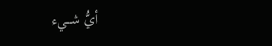أيُّ شـــيء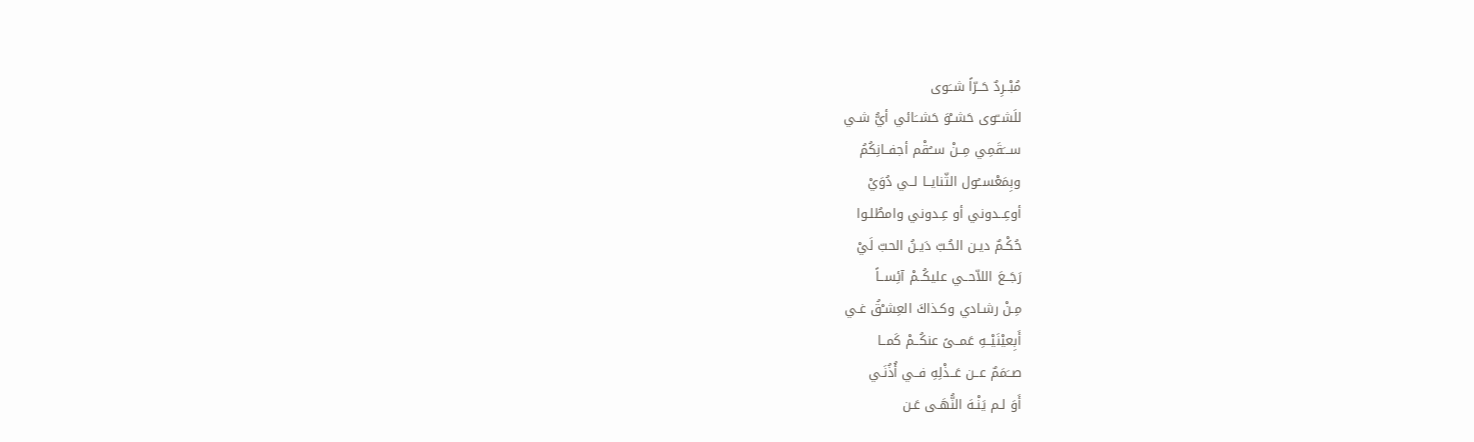مُبْــرِدٌ حَــرّاً شــَوى
للَشــّوى حَشــْوَ حَشــَائي أيُّ شـي
ســـَقَمِي مِــنْ ســُقْم أجفــانِكُمُ
وبِمَعْســُول الثّنايــا لــي دُوَيْ
أوعِــدوني أو عِـدوني وامطُلـوا
حُكْـمٌ ديـن الحُـبّ دَيـنُ الحبّ لَيْ
رَجَــعَ اللاّحــي عليكُــمْ آئِســاً
مِـنْ رشـادي وكـذاكَ العِشـْقُ غـي
أَبِعيْنَيْــهِ عَمــىً عنكُــمْ كَمــا
صــَمَمٌ عــن عَــذْلِهِ فــي أُذُنَـي
أَوَ لـم يَنْـهَ النُّهَـى عَـن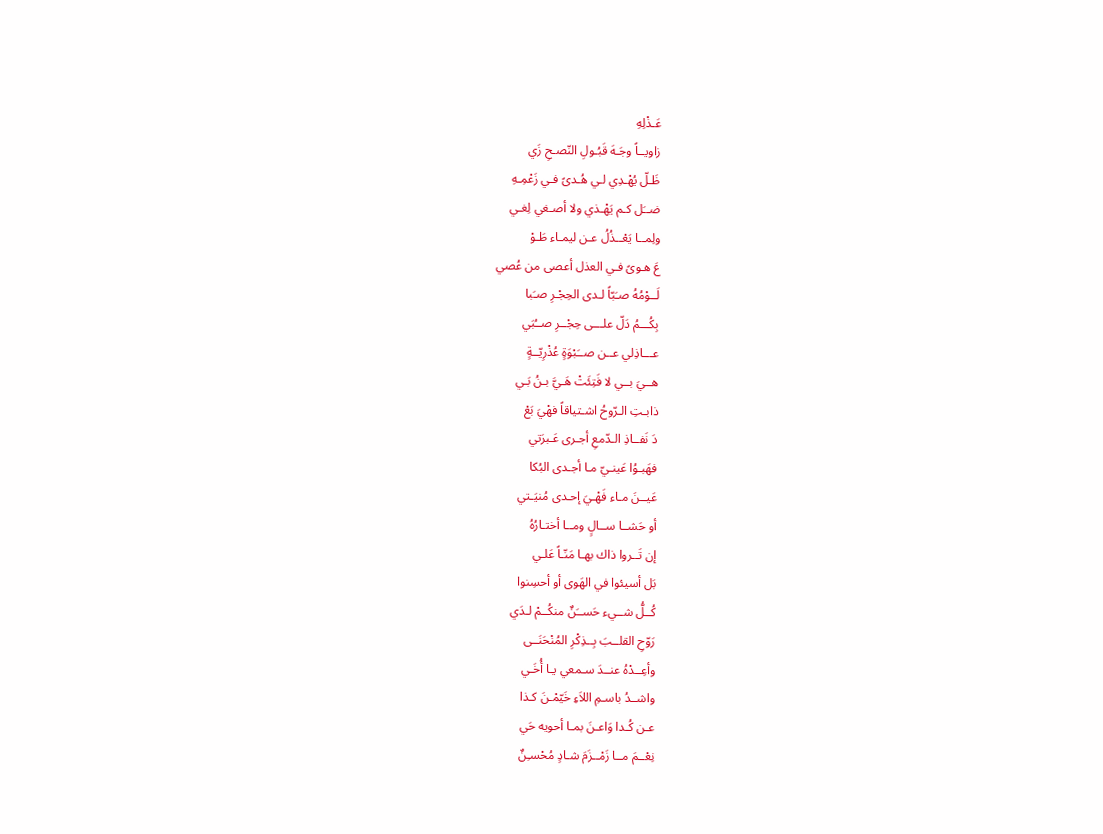عَـذْلِهِ
زاويــاً وجَـهَ قَبُـولِ النّصـحِ زَي
ظَـلّ يُهْـدِي لـي هُـدىً فـي زَعْمِـهِ
ضــَل كـم يَهْـذي ولا أصـغي لِغـي
ولِمــا يَعْــذُلُ عـن ليمـاء طَـوْ
عَ هـوىً فـي العذل أعصى من عُصي
لَــوْمُهُ صـَبّاً لـدى الحِجْـرِ صـَبا
بِكُـــمُ دَلّ علـــى حِجْــرِ صــُبَي
عـــاذِلي عــن صــَبْوَةٍ عُذْرِيّــةٍ
هــيَ بــي لا فَتِئَتْ هَـيَّ بـنُ بَـي
ذابـتِ الـرّوحُ اشـتياقاً فهْيَ بَعْ
دَ نَفــاذِ الـدّمعِ أجـرى عَـبرَتي
فهَبـوُا عَينـيّ مـا أجـدى البُكا
عَيــنَ مـاء فَهْـيَ إحـدى مُنيَـتي
أو حَشــا ســالٍ ومــا أختـارُهُ
إن تَــروا ذاك بهـا مَنّـاً عَلـي
بَل أسيئوا في الهَوى أو أحسِنوا
كُــلُّ شــيء حَســَنٌ منكُــمْ لـدَي
رَوّحِ القلــبَ بِــذِكْرِ المُنْحَنَــى
وأعِــدْهُ عنــدَ سـمعي يـا أُخَـي
واشــدُ باسـمِ اللاَءِ خَيّمْـنَ كـذا
عـن كُـدا وَاعـنَ بمـا أحويه حَي
نِعْــمَ مــا زَمْــزَمَ شـادٍ مُحْسـِنٌ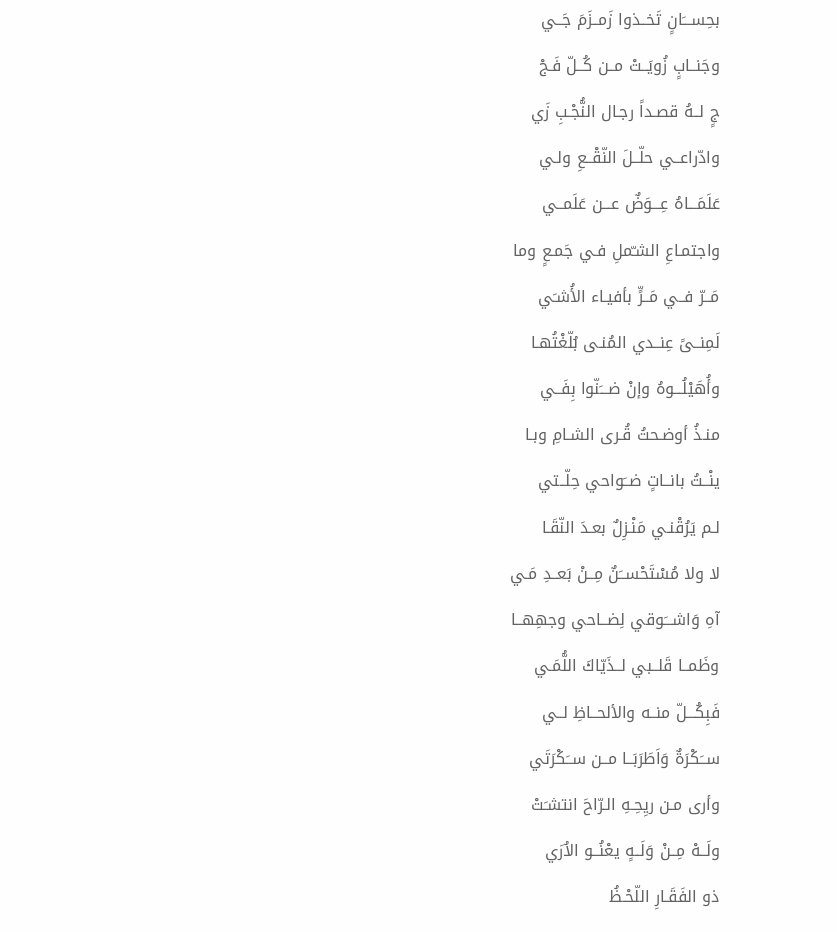بحِســـَانٍ تَخــذوا زَمــزَمَ جَــي
وجَنــابٍ زُويَــتْ مــن كُــلّ فَـجْ
جٍ لــهُ قصـداً رجـال النُّجْـبِ زَي
وادّراعــي حلّــلَ النّقْــعِ ولـي
عَلَمَـــاهُ عِـــوَضٌ عـــن عَلَمــي
واجتمـاعِ الشـّملِ فـي جَمـعٍ وما
مَــرّ فــي مَــرٍّ بأفيـاء الأُشـَي
لَمِنــىً عِنــدي المُنـى بُلّغْتُهـا
وأُهَيْلُـــوهُ وإنْ ضـــَنّوا بِفَــي
منـذُ أوضـحتُ قُـرى الشـامِ وبـا
ينْــتُ بانــاتٍ ضــَواحي حِلّــتي
لـم يَرُقْنـي مَنْـزِلٌ بعـدَ النّقَـا
لا ولا مُسْتَحْســَنٌ مِــنْ بَعــدِ مَـي
آهِ وَاشـــَوقي لِضــاحي وجهِهــا
وظَمــا قَلــبي لــذَيّاكَ اللُّمَـي
فَبِكُـــلّ منــه والألحــاظِ لــي
ســَكْرَةٌ وَاَطَرَبَــا مــن ســَكْرَتَي
وأرى مـن ريِحِـهِ الـرّاحَ انتشـَتْ
ولَــهْ مِــنْ وَلَــهٍ يعْنُــو الاُرَي
ذو الفَقَـارِ اللّحْـظُ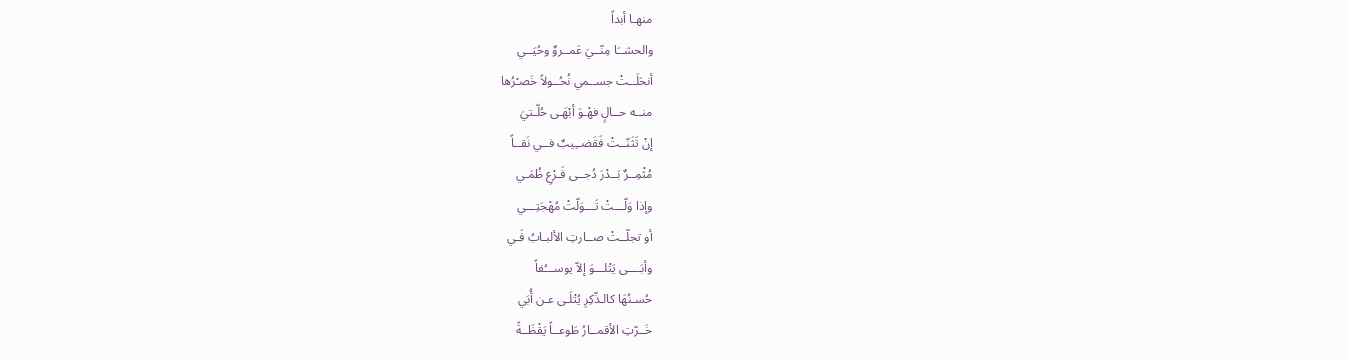منهـا أبداً
والحشــَا مِنّــيَ عَمــروٌ وحُيَــي
أنحَلَــتْ جســمي نُحُــولاً خَصـْرُها
منــه حــالٍ فهْـوَ أبْهَـى حُلّـتيَ
إنْ تَثَنّــتْ فَقَضــِيبٌ فــي نَقــاً
مُثْمِــرٌ بَــدْرَ دُجــى فَـرْعِ ظُمَـي
وإذا وَلّـــتْ تَـــوَلّتْ مُهْجَتِـــي
أو تجلّــتْ صــارتِ الألبـابُ فَـي
وأبَــــى يَتْلـــوَ إلاّ يوســـُفاً
حُسـنُهَا كالـذّكِرِ يُتْلَـى عـن أُبَي
خَــرّتِ الأقمــارُ طَوعــاً يَقْظَــةً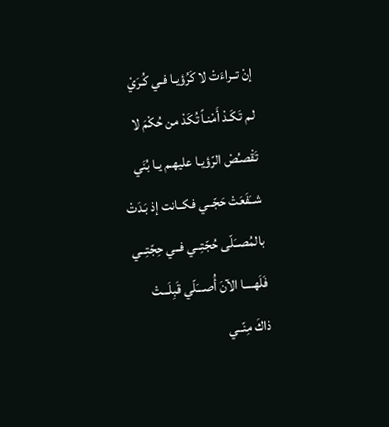إنْ تــراءَتْ لا كَرُؤيـا فـي كُـرَيْ
لـم تَكَـدْ أَمْنـاً تُكَدْ من حُكْمَ لا
تَقْصـُصْ الرّؤيـا عليهـم يـا بُنَي
شــَفَعَتْ حَجّــي فكــانت إذ بَـدَتْ
بالمُصــَلّى حُجّتِــي فــي حِجّتِــي
فَلَهــــا الآنَ أُصـــَلّي قَبِلَـــتْ
ذاكَ مِنّــي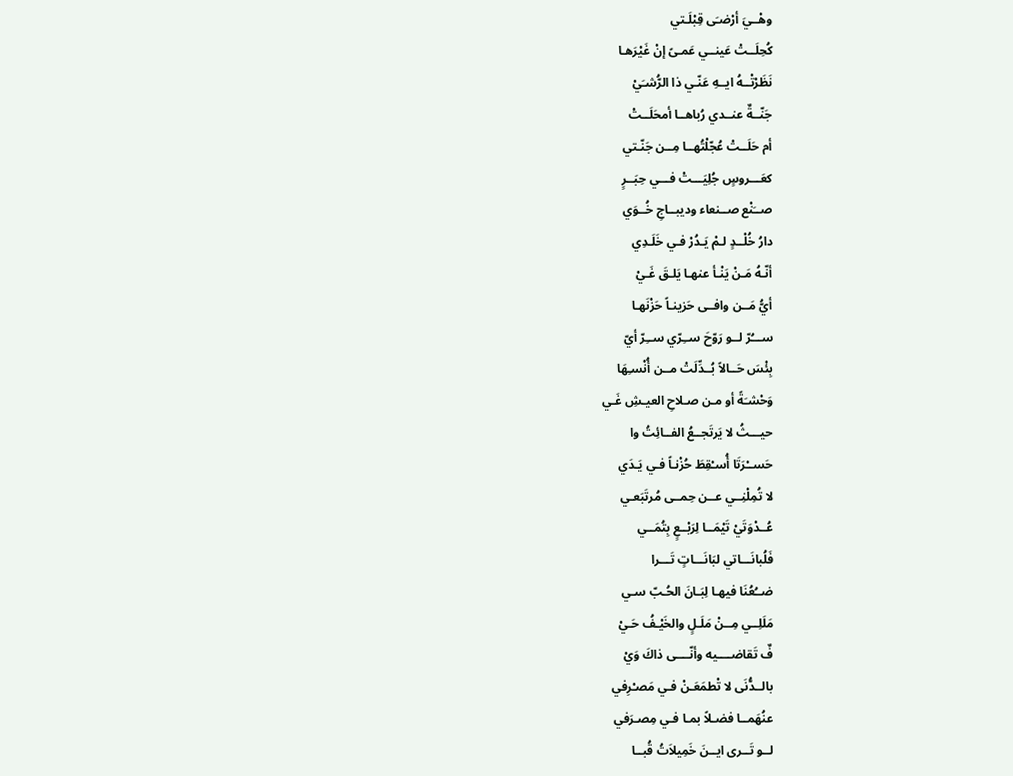وهْــيَ أرْضـَى قِبْلَـتي
كُحِلَــتْ عَينــي عَمـىً إنْ غَيْرَهـا
نَظَرْتْــهُ ايــهِ عَنّـي ذا الرُّشـَيْ
جَنّــةٌ عنــدي رُباهــا أمحَلَــتْ
أم حَلَــتْ عُجّلْتُهــا مِــن جَنّـتي
كعَـــروسٍ جُلِيَـــتْ فـــي حِبَــرٍ
صــَنْع صــنعاء وديبــاجِ خُــوَي
دارُ خُلْــدٍ لـمْ يَـدُرْ فـي خَلَـدِي
أنّـهُ مَـنْ يَنْـأ عنهـا يَلـقَ غَـيْ
أيُّ مَــن وافــى حَزينـاً حَزْنَهـا
ســـُرّ لــو رَوّحَ ســِرّي ســِرّ أيّ
بِئْسَ حَــالاً بُــدِّلَتْ مــن أُنْسـِهَا
وَحْشـَةً أو مـن صـلاحِ العيـشِ غَـي
حيـــثُ لا يَرتَجــعُ الفــائِتُ وا
حَســْرَتَا أُسـْقِطَ حُزْنـاً فـي يَـدَي
لا تُمِلْنِــي عــن حِمــى مُرتَبَعـي
عُــدْوَتَيْ تَيْمَــا لِرَبْــعٍ بِتُمَــي
فَلُبانَـــاتي لبَانَـــاتٍ تَـــرا
ضــُعُنَا فيهـا لِبَـانَ الحُـبّ سـي
مَلَلِــي مِــنْ مَلَـلٍ والخَيْـفُ حَـيْ
فٌ تَقاضــــيه وأنّــــى ذاكَ وَيْ
بالــدُّنَى لا تْطمَعَـنْ فـي مَصـْرِفي
عنُهَمــا فضـلاً بمـا فـي مِصـرَفي
لــو تَــرى ايــنَ خَمِيلاَتُ قُبــا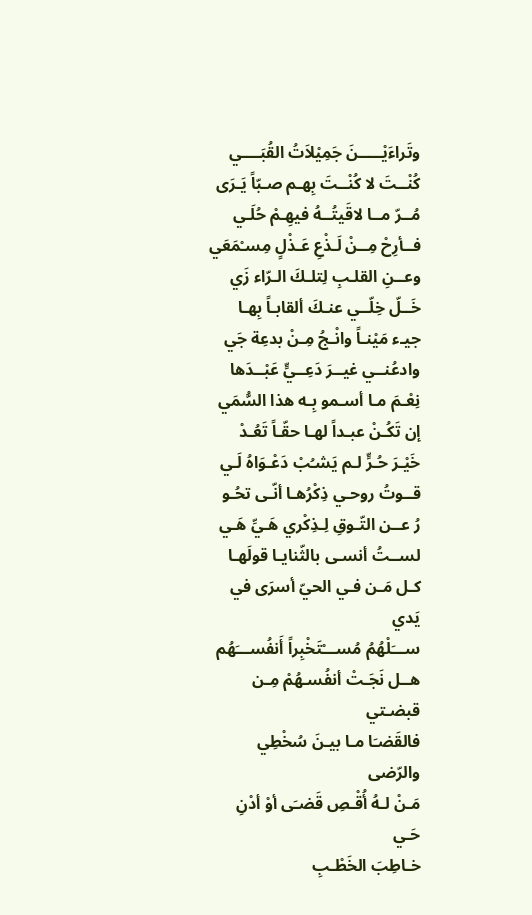وتَراءَيْـــــنَ جَمِيْلاَتُ القُبَــــي
كُنْــتَ لا كُنْــتَ بِهـم صـبّاً يَـرَى
مُــرّ مــا لاقَيتُــهُ فيهِـمْ حُلَـي
فــأرِحْ مِــنْ لَـذْعِ عَـذْلٍ مِسـْمَعَي
وعــنِ القلـبِ لِتلـكَ الـرّاء زَي
خَــلّ خِلّــي عنـكَ ألقابـاً بِهـا
جيـء مَيْنـاً وانْـجُ مِـنْ بدعِة جَي
وادعُنــي غيــرَ دَعِــيٍّ عَبْــدَها
نِعْـمَ مـا أسـمو بِـه هذا السُّمَي
إن تَكُـنْ عبـداً لهـا حقّـاً تَعُـدْ
خَيْـرَ حُـرٍّ لـم يَشـُبْ دَعْـوَاهُ لَـي
قــوتُ روحـي ذِكْرُهـا أنّـى تحُـو
رُ عــن التّـوقِ لِـذِكْري هَـيِّ هَـي
لســتُ أنسـى بالثّنايـا قولَهـا
كـل مَـن فـي الحيّ أسرَى في يَدي
ســـَلْهُمُ مُســـْتَخْبِراً أَنفُســـَهُم
هــل نَجَـتْ أنفُسـهُمْ مِـن قبضـتي
فالقَضـَا مـا بيـنَ سُخْطِي والرّضى
مَـنْ لـهُ أُقْـصِ قَضـَى أوْ أدْنِ حَـي
خـاطِبَ الخَطْـبِ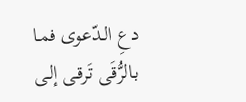دعِ الـدّعوى فمـا
بـالرُّقَى تَرقـى إلـى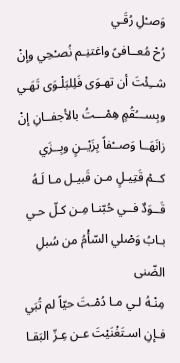وَصـْلِ رُقَـي
رُحْ مُعــافىً واغتنِـم نُصـْحِي وإنْ
شــِئْتَ أن تهـوَى فَلِلبَلْـوَى تَهَـي
وبِســـُقُمٍ هِمْـــتُ بالأجفــانِ إنْ
زانَهَــا وَصــْفاً بِزَيْــنٍ وبِــزَي
كــمْ قَتِيـلٍ مـن قَبيـل مـا لَـهُ
قَــوَدٌ فــي حُبّنـا مِـن كـلّ حـي
بـابُ وَصْلي السّأْمُ من سُبلِ الضّنى
مِنْـهُ لـي مـا دُمْـتَ حيّاً لم تُبَي
فـإنِ اسـتَغْنَيْتَ عـن عِـزّ البَقـا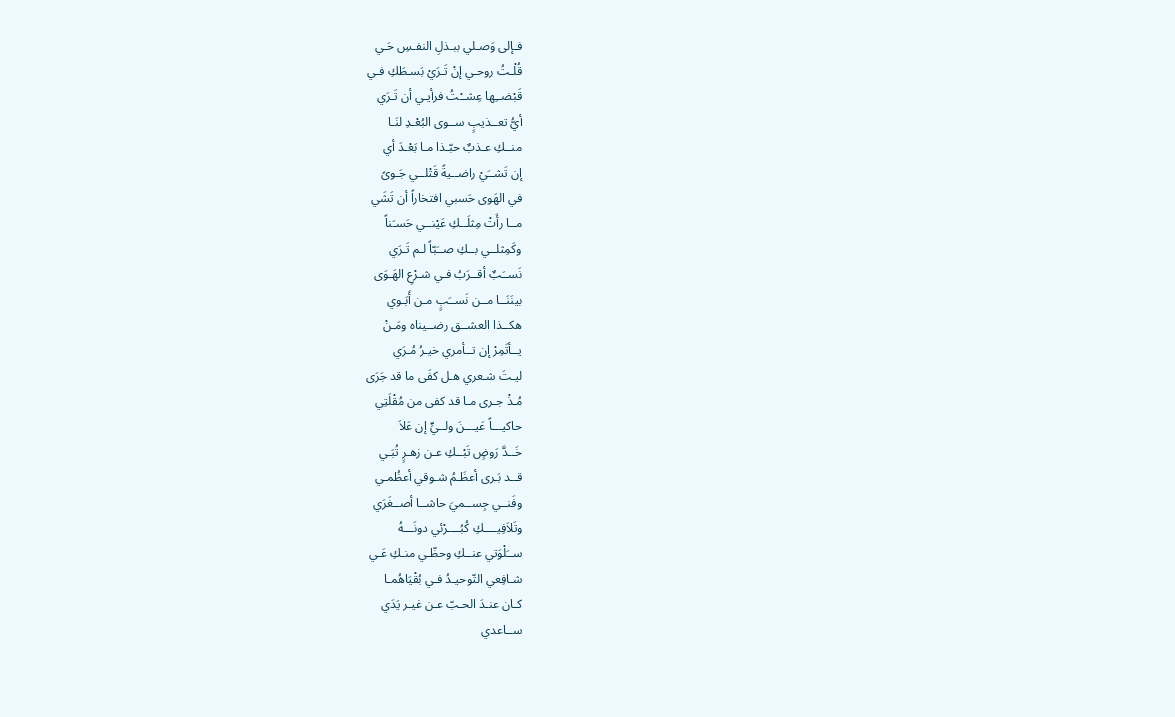فـإلى وَصـلي ببـذلِ النفـسِ حَـي
قُلْـتُ روحـي إنْ تَـرَيْ بَسـطَكِ فـي
قَبْضــِها عِشــْتُ فرأيـي أن تَـرَي
أيُّ تعــذيبٍ ســوى البُعْـدِ لنَـا
منــكِ عـذبٌ حبّـذا مـا بَعْـدَ أي
إن تَشــَيْ راضــيةً قَتْلــي جَـوىً
في الهَوى حَسبي افتخاراً أن تَشَي
مــا رأَتْ مِثلَــكِ عَيْنــي حَسـَناً
وكَمِثلــي بــكِ صــَبّاً لـم تَـرَي
نَســَبٌ أقــرَبُ فـي شـرْعِ الهَـوَى
بينَنَــا مــن نَســَبٍ مـن أَبَـوي
هكــذا العشــق رضــيناه ومَـنْ
يــأتَمِرْ إن تــأمري خيـرُ مُـرَي
ليـتَ شـعري هـل كفَى ما قد جَرَى
مُـذْ جـرى مـا قد كفى من مُقْلَتِي
حاكيـــاً عَيـــنَ ولــيٍّ إن عَلاَ
خَــدَّ رَوضٍ تَبْــكِ عـن زهـرٍ تُبَـي
قــد بَـرى أعظَـمُ شـوقي أعظُمـي
وفَنــي جِســميَ حاشــا أصــغَرَي
وتَلاَفِيــــكِ كُبُــــرْئي دونَـــهُ
ســَلْوَتي عنــكِ وحظّـي منـكِ عَـي
شـافِعي التّوحيـدُ فـي بُقْيَاهُمـا
كـان عنـدَ الحـبّ عـن غيـر يَدَي
ســاعدي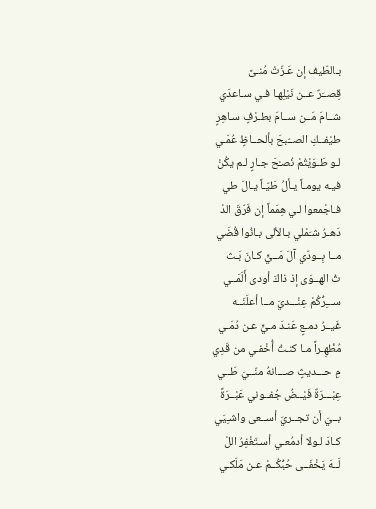بـالطّيف إن عَـزّتْ مُنـىً
قِصــَرٌ عــن نَيْلِهـا فـي سـاعدَي
شــامَ مَــن ســامَ بطـرْفٍ سـاهِرٍ
طيْفــكِ الصــّبحَ بألحــاظٍ عُمَـي
لـو طَـوَيْتُمْ نُصـْحَ جـارٍ لـم يكُنْ
فيـه يومـاً يـألُ طَيّـاً يـالَ طي
فـاجْمعوا لـي هِمَماً إن فَرّقَ الدْ
دَهـرُ شـَمْلي بـالألى بـانُوا قُضَي
مــا بِــودّي آلَ مَــيٍّ كـانَ بَـث
ثُ الهــوَى إذ ذاكَ أودى أَلَمَــي
ســـِرُّكُمْ عِنْـــديَ مــا أعلَنَــه
غَيــرُ دمـعٍ عَنـدَ مـيٍّ عـن دُمَـي
مُظْهِـراً مـا كنـتُ أُخْفـي من قَدِي
مِ حـــديثٍ صـــانهُ منّــيَ طَــي
عِبْـــرَةٌ فَيْــضُ جُفــوني عَبْــرَةً
بــيَ أن تجــريَ أســعى واشـِيَي
كـادَ لـولا أدمُعـي أسـتَغْفِرُ اللْ
لَــهَ يَخْفَــى حُبُّكُــمْ عـن مَلَكـي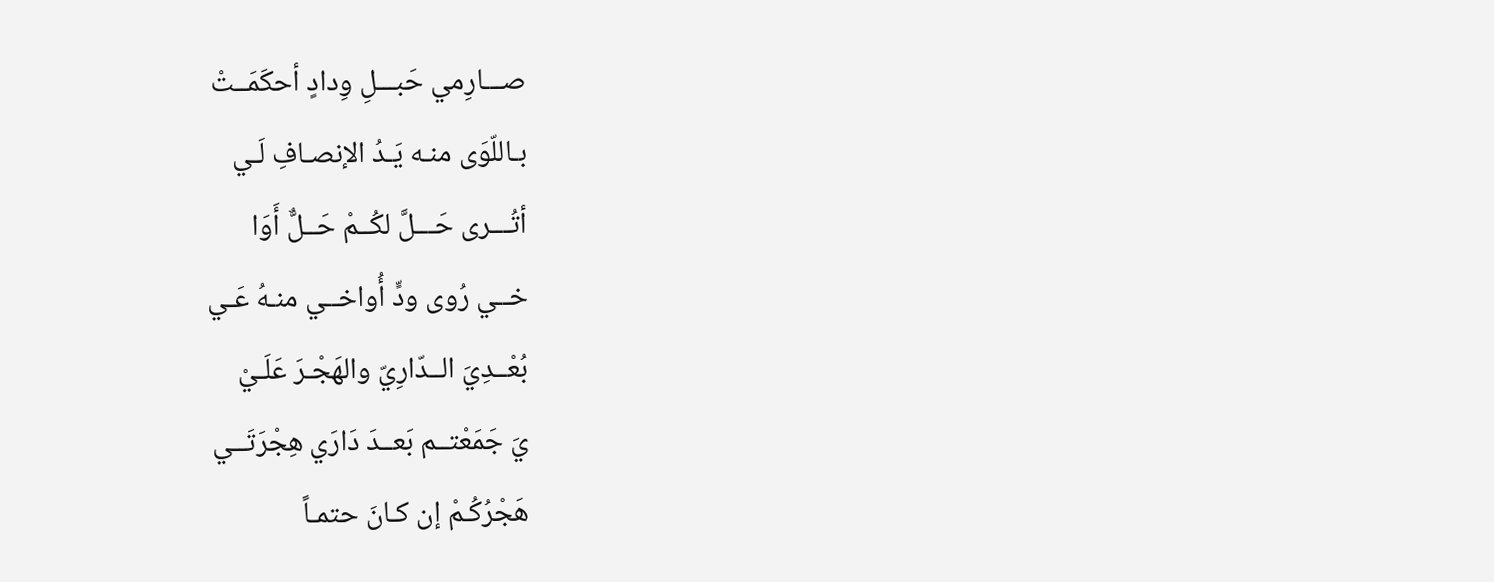صـــارِمي حَبـــلِ وِدادٍ أحكَمَــتْ
بـاللّوَى منـه يَـدُ الإنصـافِ لَـي
أتُـــرى حَـــلَّ لكُــمْ حَــلٌّ أَوَا
خــي رُوى ودٍّ أُواخــي منـهُ عَـي
بُعْــدِيَ الــدّارِيّ والهَجْـرَ عَلَـيْ
يَ جَمَعْتــم بَعــدَ دَارَي هِجْرَتَــي
هَجْرُكُـمْ إن كـانَ حتمـاً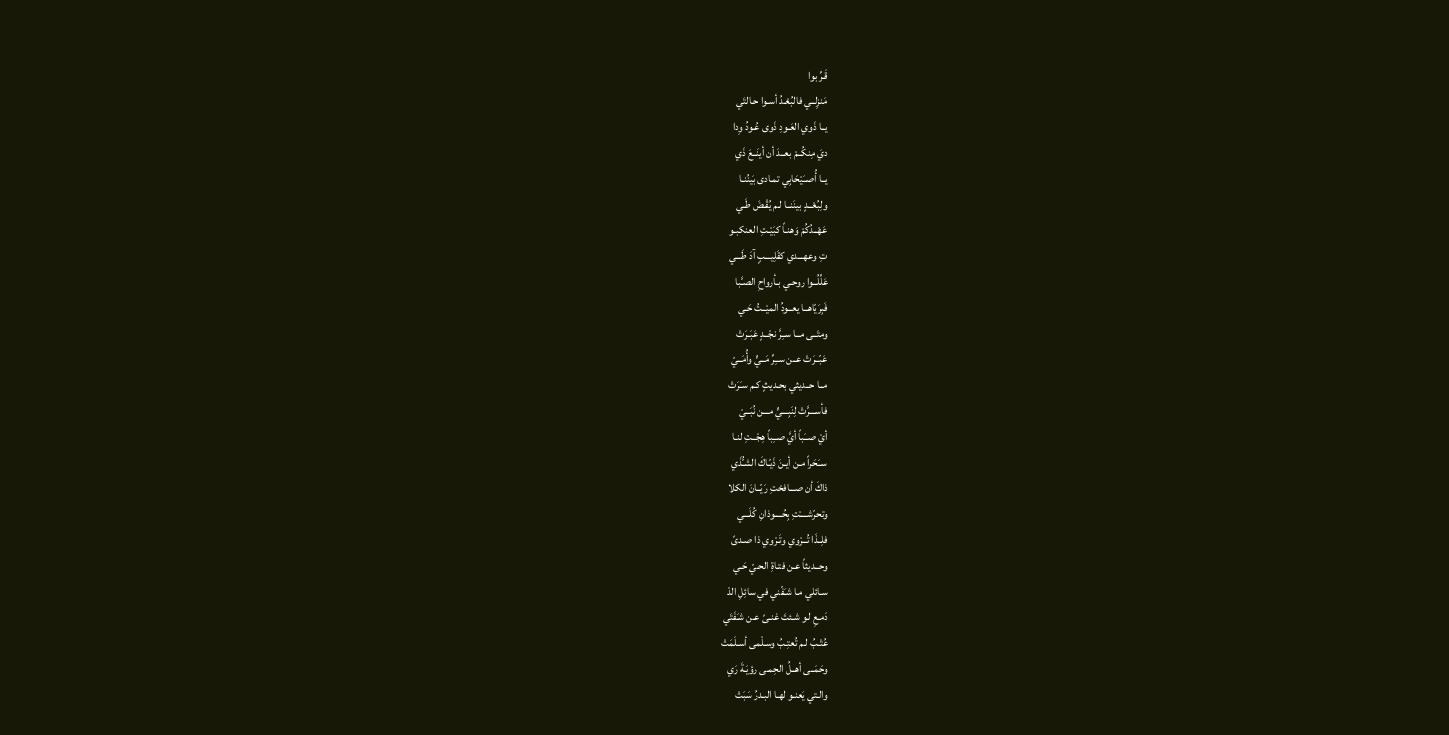قَـرِّ بوا
مَنزِلــي فالبُعْـدُ أسـوا حـالتَي
يــا ذَوي العَـودِ ذَوى عُـودُ وِدا
ديَ مِنكُــمْ بعــدَ أن أينَــعَ ذَي
يــا أُصــَيْحَابِي تمـادى بَينُنـا
ولِبُعْــدٍ بينَنــا لـم يُقْـضَ طَـي
عَهْــدُكُمْ وَهنـاً كبَيْـتِ العنكبـو
تِ وعهـــدي كقَلِيـــبٍ آدَ طَـــي
عَلِّلُــوا روحـي بـأرواحِ الصـَّبا
فَبِرَيّاهــا يعــودُ الميْــتُ حَـي
ومتَــى مــا ســِرَّ نجْــدٍ عَبَـرَتْ
عَبّــرَتْ عــن ســِرِّ مَــيٍّ وأُمَــيّ
مــا حــديثي بحـديثٍ كـم سـَرَتْ
فأســـرَّتْ لِنَبِـــيٍّ مـــن نُبَــيْ
أيْ صــَباً أيَّ صــِباً هِجْــتِ لنـا
ســَحَراً مـن أيـنَ ذَيّـاكَ الشـُّذَي
ذاكَ أن صـــافحْتِ رَيّــانَ الكلا
وتحرّشــــْتِ بِحُــــوذانِ كُلَـــي
فلِــذَا تُــرْوي وتَـرْوي ذا صـدىً
وحــديثاً عـن فتـاةِ الحـيّ حَـي
سـائلي مـا شـَفّني في سائِلِ الدْ
دَمـعِ لـو شـئتَ غنـىً عـن شـَفَتَي
عُتْـبُ لـم تُعتِـبُ وسـلْمى أسـلَمَتْ
وحَمَــى أهــلُ الحِمـى رؤيَـةَ رَي
والـتي يَعنـو لهـا البـدرُ سَبَتْ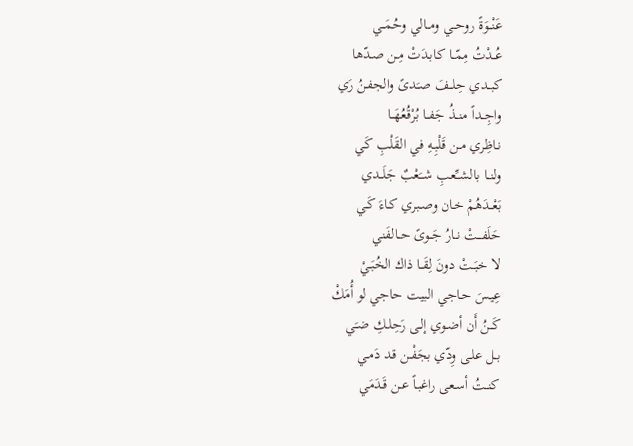عَنْــوَةً روحــي ومــالي وحُمَــي
عُــدْتُ مِمّــا كابـدَتْ مِـن صـدّها
كبــدي حِلــفَ صـَدىً والجفـنُ رَي
واجِــداً منــذُ جَفــا بُرْقُعُهَــا
نـاظِري مـن قَلْبِـهِ في القَلْبِ كَي
ولنــا بالشــِّعبِ شــَعْبٌ جَلَــدي
بَعْــدَهُمْ خـان وصـبري كـاءَ كَـي
حَلَفـــتْ نــارُ جَــوىً حــالفَني
لا خبَــتْ دونَ لِقَــا ذاك الخُبَـيْ
عِيـسَ حـاجي البيت حاجي لو أُمَكْ
كَــنُ أَن أضـوي إلـى رَحِلـكِ ضـَي
بــل علـى وِدّي بجَفْـن قـد دَمـي
كنــتُ أسـعى راغبـاً عـن قَـدَمَي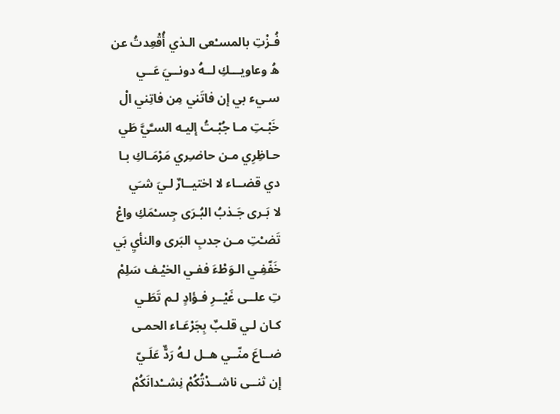فُـزْتِ بالمسـْعى الـذي أُقْعِدتُ عن
هُ وعاويـــكِ لــهُ دونــيَ عَــي
سـيء بي إن فاتَني مِن فاتِني الْ
خَبْـتِ مـا جُبْـتُ إليـه السـَّيَّ طَي
حـاظِرِي مـن حاضـِري مَرْمَـاكِ بـا
دي قضــاء لا اختيــارٌ لـيَ شـَي
لا بَـرى جَـذبُ البُـرَى جِسـْمَكِ واعْ
تَضـْتِ مـن جدبِ البَرى والنأيِ بَي
خَفّفِـي الـوَطْءَ ففـي الخيْـف سَلِمْ
تِ علــى غَيْــرِ فـؤادٍ لـم تَطَـي
كـان لـي قلـبٌ بِجَرْعَـاء الحمـى
ضــاعَ منّــي هــل لـهُ رَدٌّ عَلَـيّ
إن ثنــى ناشــدْتُكُمْ نِشــْدانَكُمْ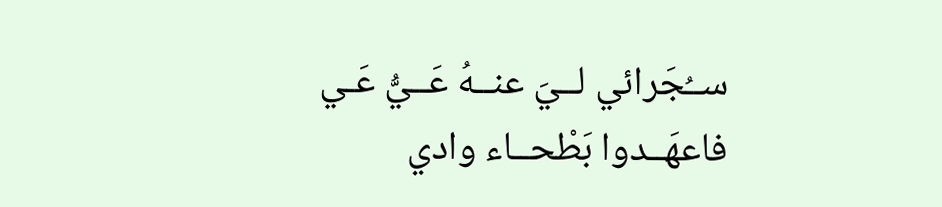ســُجَرائي لــيَ عنــهُ عَــيُّ عَـي
فاعهَــدوا بَطْحــاء وادي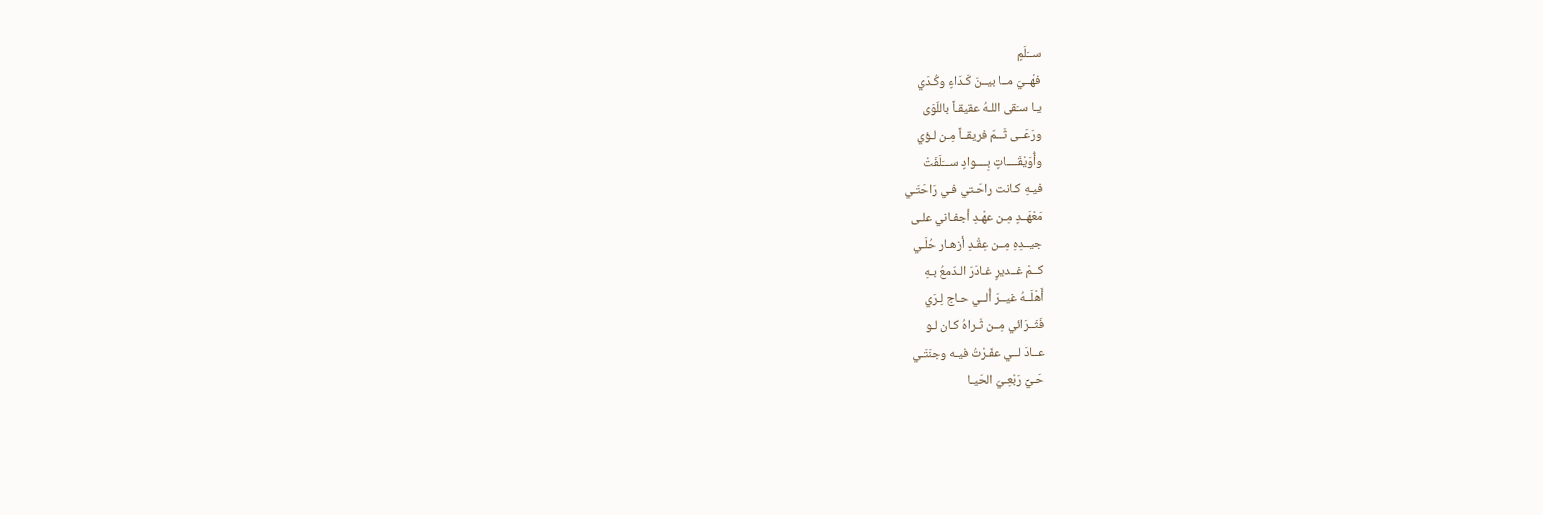ســَلَمٍ
فهْــيَ مــا بيــنَ كَـدَاءٍ وكُـدَي
يـا سـَقى اللـهُ عقيقـاً باللّوَى
ورَعَــى ثَــمّ فريقــاً مِـن لـؤي
وأُوَيْقَــــاتٍ بِــــوادٍ ســـَلَفَتْ
فيـهِ كـانت راحَـتي فـي رَاحَتَـي
مَعْهَــدٍ مِـن عهْـدِ أجفـاني علـى
جيــدِهِ مِــن عِقْـدِ أزهـار حُلَـي
كــمْ غــديرٍ غـادَرَ الـدّمعُ بـهِ
أَهْلَــهُ غيــرَ أُلــي حـاج لِـرَي
فَثَــرَائي مِــن ثَـراهُ كـان لـو
عــادَ لــي عفّـرْتُ فيـه وجنَتَـي
حَـيِّ رَبْعِـيّ الحَيـا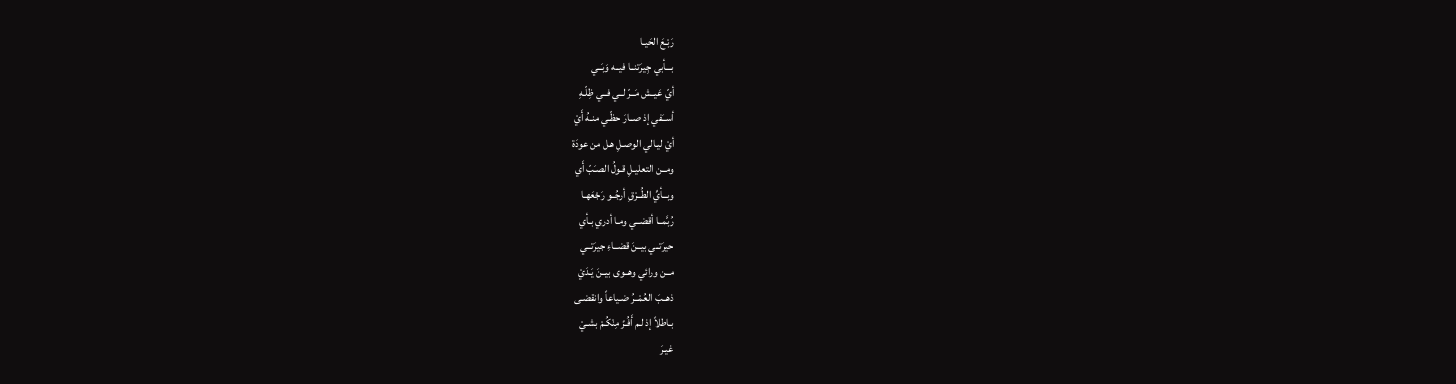رَبْـعَ الحَيـا
بـــأبي جِيرَتنــا فيــه وَبَــي
أيّ عَيــش مَــرّ لــي فــي ظِلّـهِ
أســَفي إذ صــارَ حظّـي منـهُ أَيْ
أيْ ليـالي الوصـلِ هـل من عودَة
ومــن التعليـلِ قـولُ الصـَبّ أَي
وبــأيِّ الطُــرْقِ أرجُــو رَجْعَهـا
رُبَّمــا أقضــي ومـا أدري بـأي
حيرَتــي بيــنَ قضــاءِ جيرَتــي
مــن ورائي وهــوى بيــنَ يَـدَيْ
ذهــبَ العُمْــرُ ضـياعاً وانقضـى
بـاطلاً إذ لـم أَفُـزْ مِنْكُـمْ بشـيْ
غيـرَ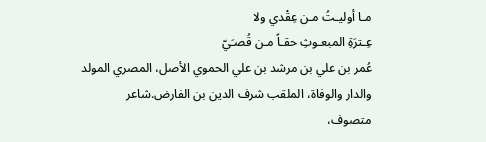مـا أوليـتُ مـن عِقْدي ولا
عِـترَةِ المبعـوثِ حقـاً مـن قُصـَيّ
عُمر بن علي بن مرشد بن علي الحموي الأصل، المصري المولد والدار والوفاة، الملقب شرف الدين بن الفارض.شاعر متصوف،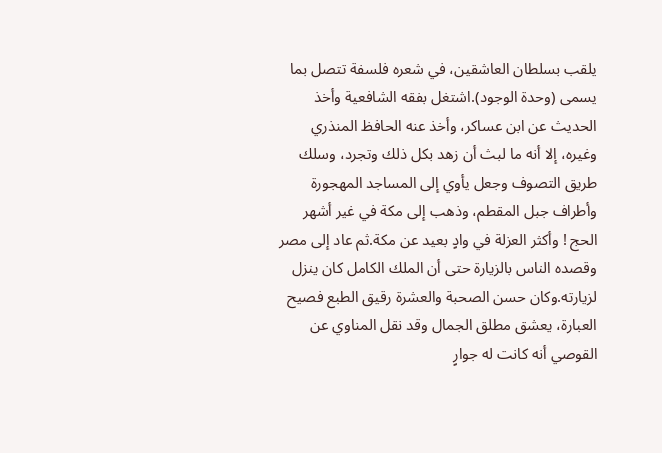يلقب بسلطان العاشقين، في شعره فلسفة تتصل بما يسمى (وحدة الوجود).اشتغل بفقه الشافعية وأخذ الحديث عن ابن عساكر، وأخذ عنه الحافظ المنذري وغيره، إلا أنه ما لبث أن زهد بكل ذلك وتجرد، وسلك طريق التصوف وجعل يأوي إلى المساجد المهجورة وأطراف جبل المقطم، وذهب إلى مكة في غير أشهر الحج ! وأكثر العزلة في وادٍ بعيد عن مكة.ثم عاد إلى مصر وقصده الناس بالزيارة حتى أن الملك الكامل كان ينزل لزيارته.وكان حسن الصحبة والعشرة رقيق الطبع فصيح العبارة، يعشق مطلق الجمال وقد نقل المناوي عن القوصي أنه كانت له جوارٍ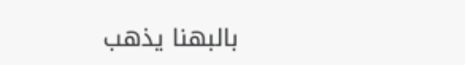بالبهنا يذهب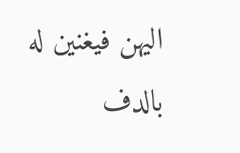اليهن فيغنين له بالدف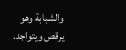والشبابة وهو يرقص ويتواجد.